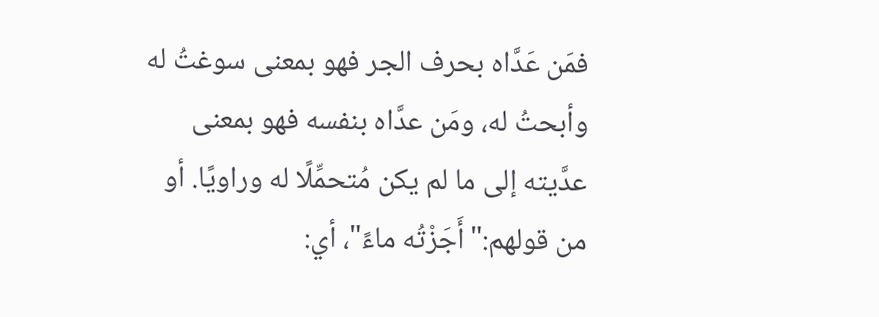فمَن عَدَّاه بحرف الجر فهو بمعنى سوغتُ له وأبحتُ له، ومَن عدَّاه بنفسه فهو بمعنى عدَّيته إلى ما لم يكن مُتحمِّلًا له وراويًا. أو من قولهم:"أَجَزْتُه ماءً"، أي: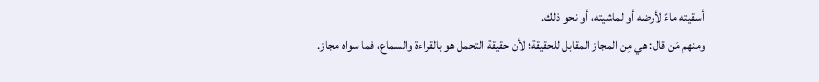أسقيته ماءً لأرضه أو لماشيته، أو نحو ذلك.
ومنهم مَن قال: هي مِن المجاز المقابل للحقيقة؛ لأن حقيقة التحمل هو بالقراءة والسماع، فما سواه مجاز.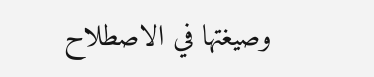وصيغتها في الاصطلاح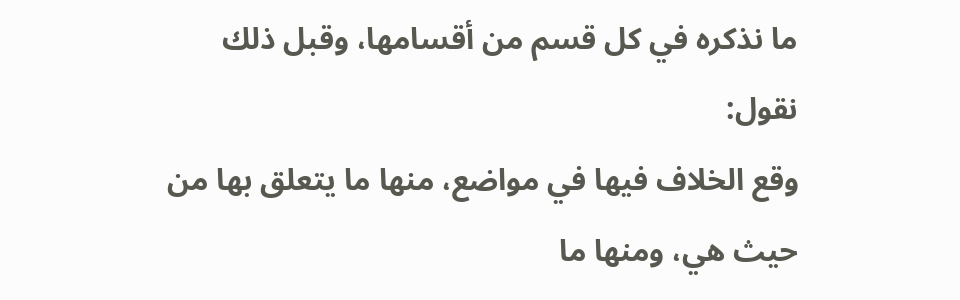ما نذكره في كل قسم من أقسامها، وقبل ذلك نقول:
وقع الخلاف فيها في مواضع، منها ما يتعلق بها من حيث هي، ومنها ما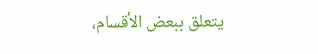يتعلق ببعض الأقسام،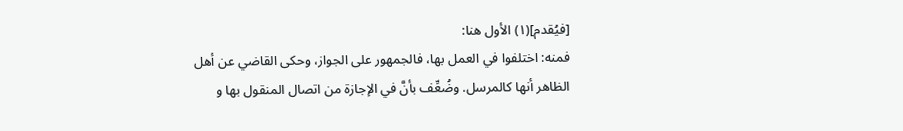[فيُقدم](١) الأول هنا:
فمنه: اختلفوا في العمل بها، فالجمهور على الجواز، وحكى القاضي عن أهل الظاهر أنها كالمرسل. وضُعِّف بأنَّ في الإجازة من اتصال المنقول بها و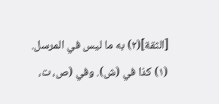[الثقة](٢) به ما ليس في المرسل.
(١) كذا في (ش). وفي (ص، ت،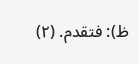ظ): فتقدم. (٢)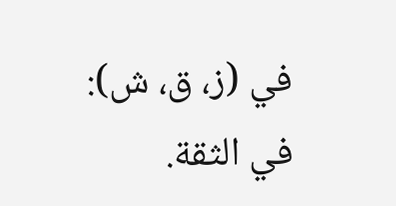في (ز، ق، ش): في الثقة.